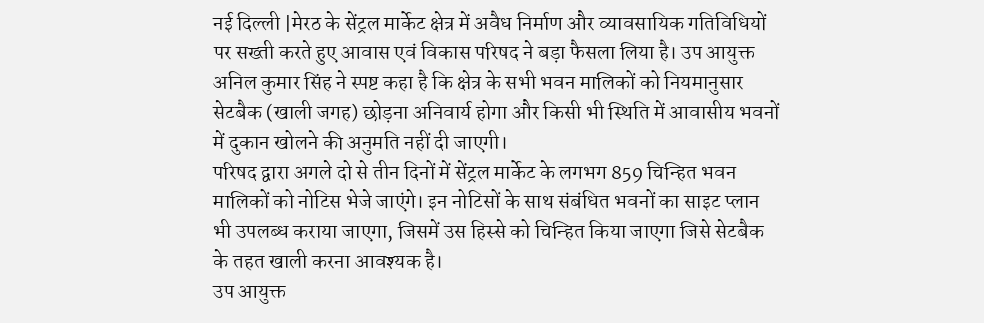नई दिल्ली |मेरठ के सेंट्रल मार्केट क्षेत्र में अवैध निर्माण और व्यावसायिक गतिविधियों पर सख्ती करते हुए आवास एवं विकास परिषद ने बड़ा फैसला लिया है। उप आयुक्त अनिल कुमार सिंह ने स्पष्ट कहा है कि क्षेत्र के सभी भवन मालिकों को नियमानुसार सेटबैक (खाली जगह) छोड़ना अनिवार्य होगा और किसी भी स्थिति में आवासीय भवनों में दुकान खोलने की अनुमति नहीं दी जाएगी।
परिषद द्वारा अगले दो से तीन दिनों में सेंट्रल मार्केट के लगभग 859 चिन्हित भवन मालिकों को नोटिस भेजे जाएंगे। इन नोटिसों के साथ संबंधित भवनों का साइट प्लान भी उपलब्ध कराया जाएगा, जिसमें उस हिस्से को चिन्हित किया जाएगा जिसे सेटबैक के तहत खाली करना आवश्यक है।
उप आयुक्त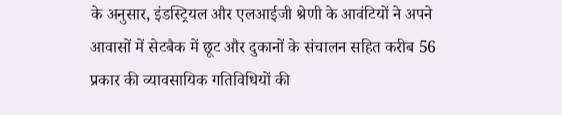के अनुसार, इंडस्ट्रियल और एलआईजी श्रेणी के आवंटियों ने अपने आवासों में सेटबैक में छूट और दुकानों के संचालन सहित करीब 56 प्रकार की व्यावसायिक गतिविधियों की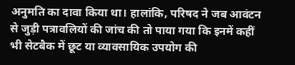अनुमति का दावा किया था। हालांकि, परिषद ने जब आवंटन से जुड़ी पत्रावलियों की जांच की तो पाया गया कि इनमें कहीं भी सेटबैक में छूट या व्यावसायिक उपयोग की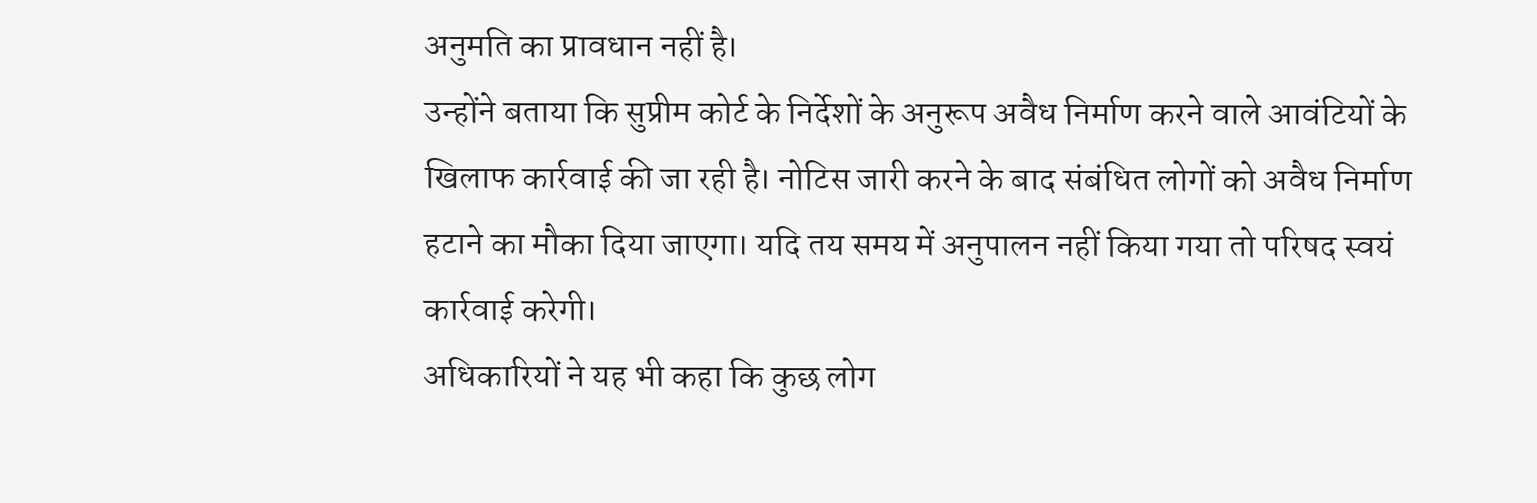अनुमति का प्रावधान नहीं है।
उन्होंने बताया कि सुप्रीम कोर्ट के निर्देशों के अनुरूप अवैध निर्माण करने वाले आवंटियों के खिलाफ कार्रवाई की जा रही है। नोटिस जारी करने के बाद संबंधित लोगों को अवैध निर्माण हटाने का मौका दिया जाएगा। यदि तय समय में अनुपालन नहीं किया गया तो परिषद स्वयं कार्रवाई करेगी।
अधिकारियों ने यह भी कहा कि कुछ लोग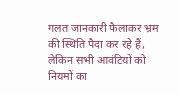गलत जानकारी फैलाकर भ्रम की स्थिति पैदा कर रहे हैं, लेकिन सभी आवंटियों को नियमों का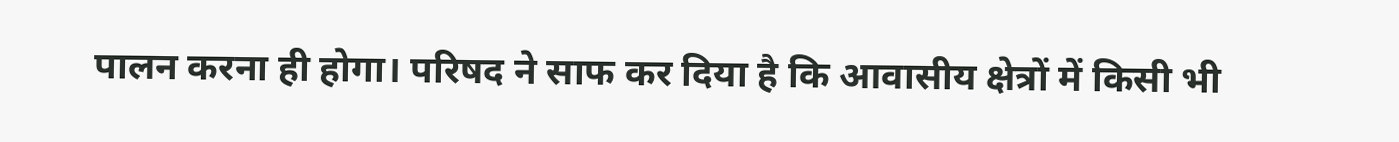पालन करना ही होगा। परिषद ने साफ कर दिया है कि आवासीय क्षेत्रों में किसी भी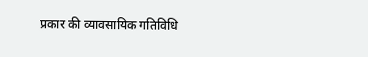प्रकार की व्यावसायिक गतिविधि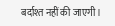बर्दाश्त नहीं की जाएगी।